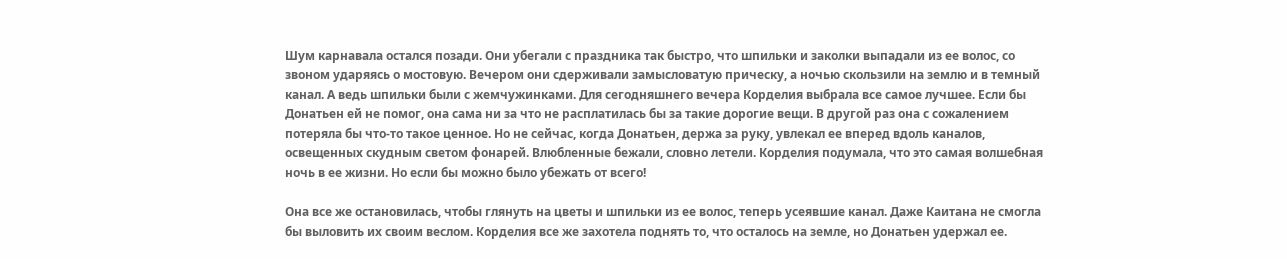Шум карнавала остался позади. Они убегали с праздника так быстро, что шпильки и заколки выпадали из ее волос, со звоном ударяясь о мостовую. Вечером они сдерживали замысловатую прическу, а ночью скользили на землю и в темный канал. А ведь шпильки были с жемчужинками. Для сегодняшнего вечера Корделия выбрала все самое лучшее. Если бы Донатьен ей не помог, она сама ни за что не расплатилась бы за такие дорогие вещи. В другой раз она с сожалением потеряла бы что-то такое ценное. Но не сейчас, когда Донатьен, держа за руку, увлекал ее вперед вдоль каналов, освещенных скудным светом фонарей. Влюбленные бежали, словно летели. Корделия подумала, что это самая волшебная ночь в ее жизни. Но если бы можно было убежать от всего!

Она все же остановилась, чтобы глянуть на цветы и шпильки из ее волос, теперь усеявшие канал. Даже Каитана не смогла бы выловить их своим веслом. Корделия все же захотела поднять то, что осталось на земле, но Донатьен удержал ее.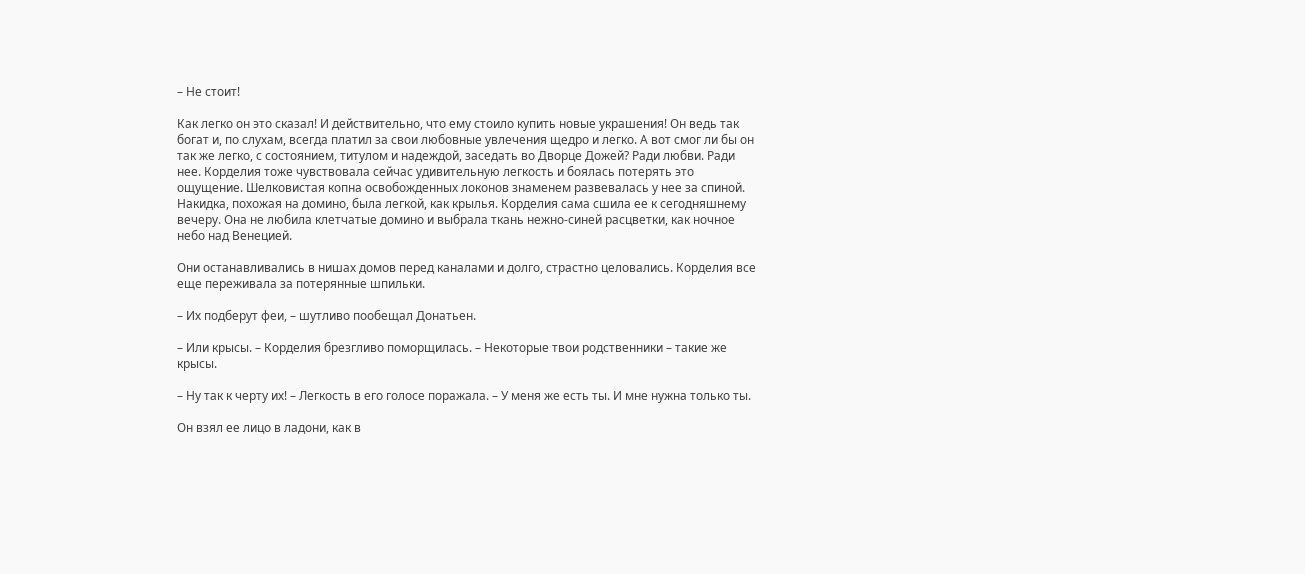– Не стоит!

Как легко он это сказал! И действительно, что ему стоило купить новые украшения! Он ведь так богат и, по слухам, всегда платил за свои любовные увлечения щедро и легко. А вот смог ли бы он так же легко, с состоянием, титулом и надеждой, заседать во Дворце Дожей? Ради любви. Ради нее. Корделия тоже чувствовала сейчас удивительную легкость и боялась потерять это ощущение. Шелковистая копна освобожденных локонов знаменем развевалась у нее за спиной. Накидка, похожая на домино, была легкой, как крылья. Корделия сама сшила ее к сегодняшнему вечеру. Она не любила клетчатые домино и выбрала ткань нежно-синей расцветки, как ночное небо над Венецией.

Они останавливались в нишах домов перед каналами и долго, страстно целовались. Корделия все еще переживала за потерянные шпильки.

– Их подберут феи, – шутливо пообещал Донатьен.

– Или крысы. – Корделия брезгливо поморщилась. – Некоторые твои родственники – такие же крысы.

– Ну так к черту их! – Легкость в его голосе поражала. – У меня же есть ты. И мне нужна только ты.

Он взял ее лицо в ладони, как в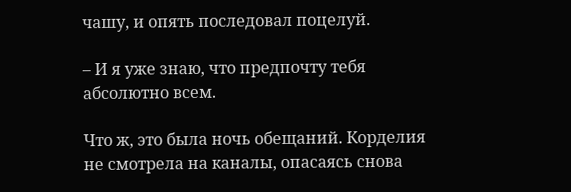чашу, и опять последовал поцелуй.

– И я уже знаю, что предпочту тебя абсолютно всем.

Что ж, это была ночь обещаний. Корделия не смотрела на каналы, опасаясь снова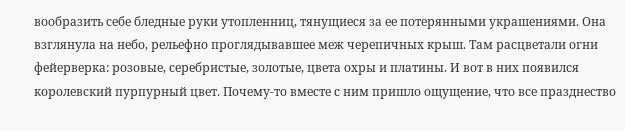вообразить себе бледные руки утопленниц, тянущиеся за ее потерянными украшениями. Она взглянула на небо, рельефно проглядывавшее меж черепичных крыш. Там расцветали огни фейерверка: розовые, серебристые, золотые, цвета охры и платины. И вот в них появился королевский пурпурный цвет. Почему-то вместе с ним пришло ощущение, что все празднество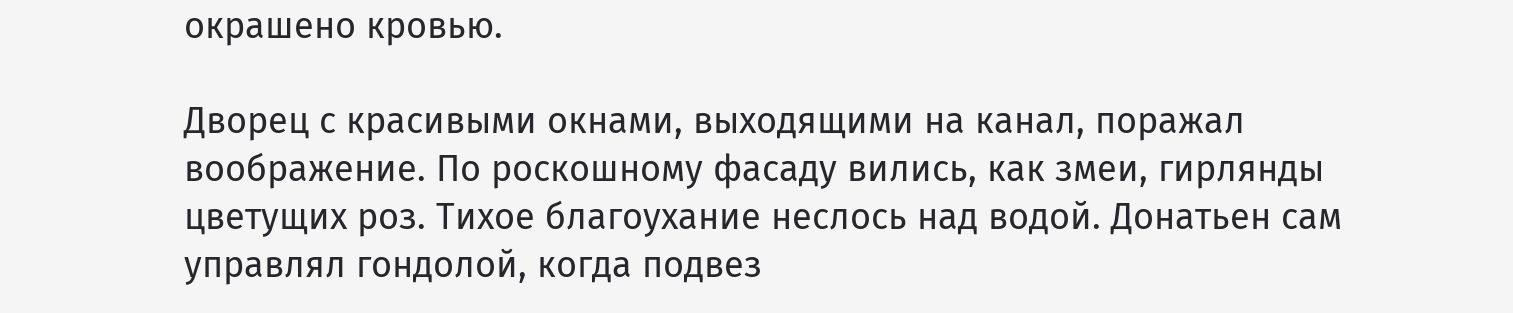окрашено кровью.

Дворец с красивыми окнами, выходящими на канал, поражал воображение. По роскошному фасаду вились, как змеи, гирлянды цветущих роз. Тихое благоухание неслось над водой. Донатьен сам управлял гондолой, когда подвез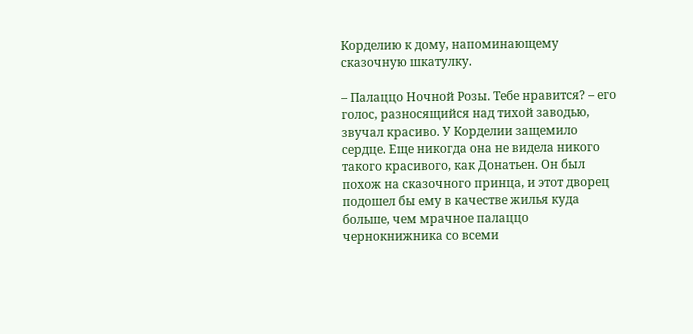Корделию к дому, напоминающему сказочную шкатулку.

– Палаццо Ночной Розы. Тебе нравится? – его голос, разносящийся над тихой заводью, звучал красиво. У Корделии защемило сердце. Еще никогда она не видела никого такого красивого, как Донатьен. Он был похож на сказочного принца, и этот дворец подошел бы ему в качестве жилья куда больше, чем мрачное палаццо чернокнижника со всеми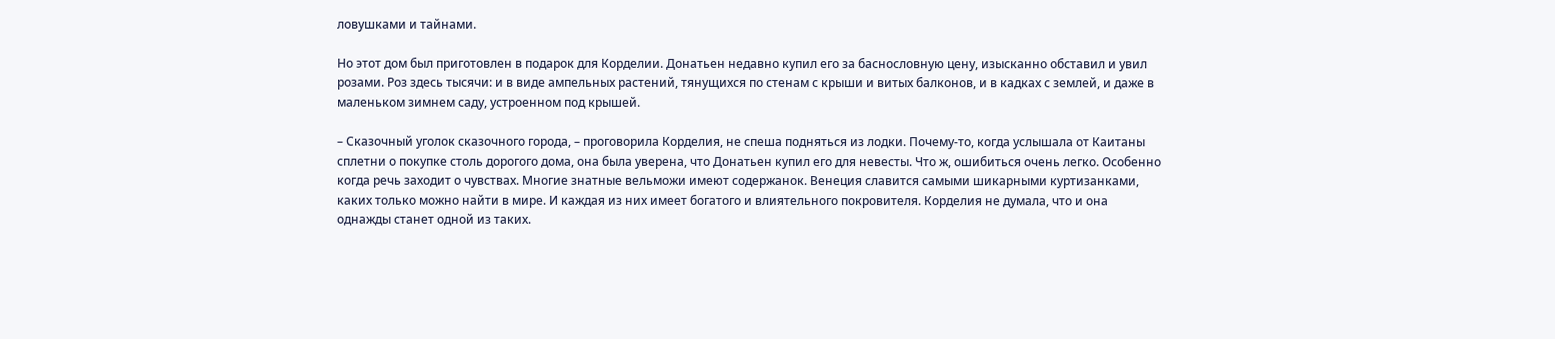ловушками и тайнами.

Но этот дом был приготовлен в подарок для Корделии. Донатьен недавно купил его за баснословную цену, изысканно обставил и увил розами. Роз здесь тысячи: и в виде ампельных растений, тянущихся по стенам с крыши и витых балконов, и в кадках с землей, и даже в маленьком зимнем саду, устроенном под крышей.

– Сказочный уголок сказочного города, – проговорила Корделия, не спеша подняться из лодки. Почему-то, когда услышала от Каитаны сплетни о покупке столь дорогого дома, она была уверена, что Донатьен купил его для невесты. Что ж, ошибиться очень легко. Особенно когда речь заходит о чувствах. Многие знатные вельможи имеют содержанок. Венеция славится самыми шикарными куртизанками, каких только можно найти в мире. И каждая из них имеет богатого и влиятельного покровителя. Корделия не думала, что и она однажды станет одной из таких.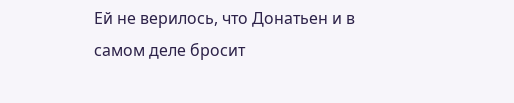Ей не верилось, что Донатьен и в самом деле бросит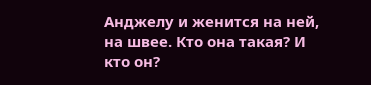Анджелу и женится на ней, на швее. Кто она такая? И кто он?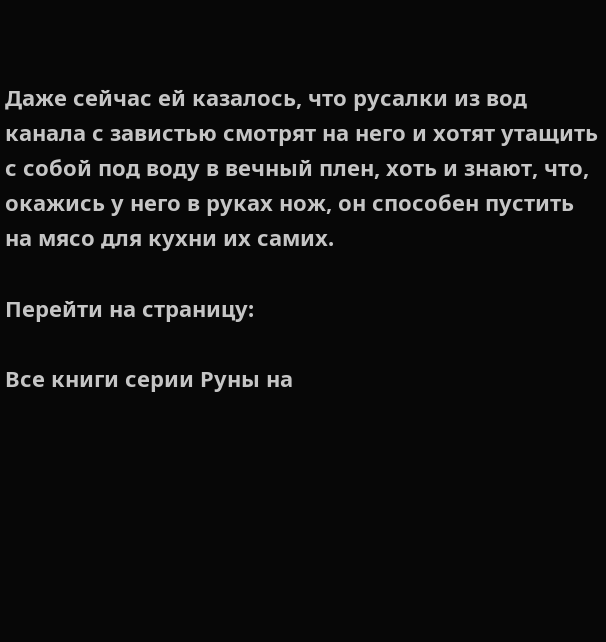Даже сейчас ей казалось, что русалки из вод канала с завистью смотрят на него и хотят утащить с собой под воду в вечный плен, хоть и знают, что, окажись у него в руках нож, он способен пустить на мясо для кухни их самих.

Перейти на страницу:

Все книги серии Руны на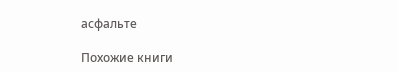асфальте

Похожие книги